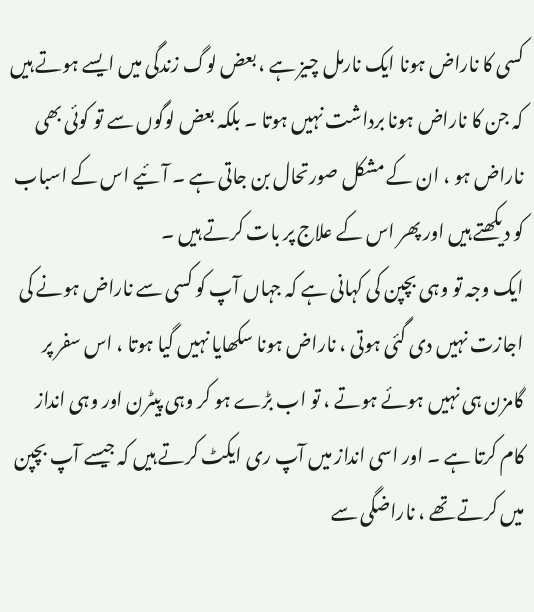کسی کا ناراض ہونا ایک نارمل چیز ہے ، بعض لوگ زندگی میں ایسے ہوتے ہیں کہ جن کا ناراض ہونا برداشت نہیں ہوتا ۔ بلکہ بعض لوگوں سے تو کوئی بھی ناراض ہو ، ان کے مشکل صورتحال بن جاتی ہے ۔ آئیے اس کے اسباب کو دیکھتے ہیں اور پھر اس کے علاج پر بات کرتے ہیں ۔
ایک وجہ تو وہی بچپن کی کہانی ہے کہ جہاں آپ کو کسی سے ناراض ہونے کی اجازت نہیں دی گئی ہوتی ، ناراض ہونا سکھایا نہیں گیا ہوتا ، اس سفر پر گامزن ہی نہیں ہوئے ہوتے ، تو اب بڑے ہو کر وہی پیٹرن اور وہی انداز کام کرتا ہے ۔ اور اسی انداز میں آپ ری ایکٹ کرتے ہیں کہ جیسے آپ بچپن میں کرتے تھے ، ناراضگی سے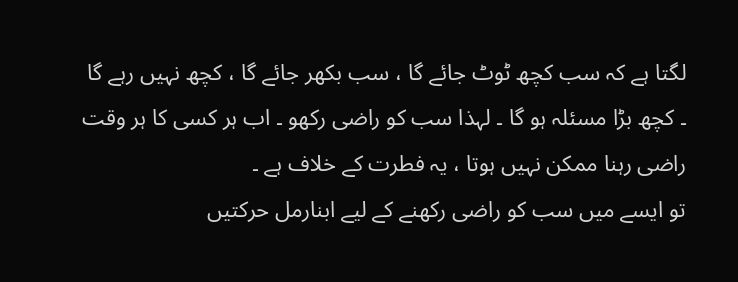لگتا ہے کہ سب کچھ ٹوٹ جائے گا ، سب بکھر جائے گا ، کچھ نہیں رہے گا ۔ کچھ بڑا مسئلہ ہو گا ۔ لہذا سب کو راضی رکھو ۔ اب ہر کسی کا ہر وقت راضی رہنا ممکن نہیں ہوتا ، یہ فطرت کے خلاف ہے ۔
تو ایسے میں سب کو راضی رکھنے کے لیے ابنارمل حرکتیں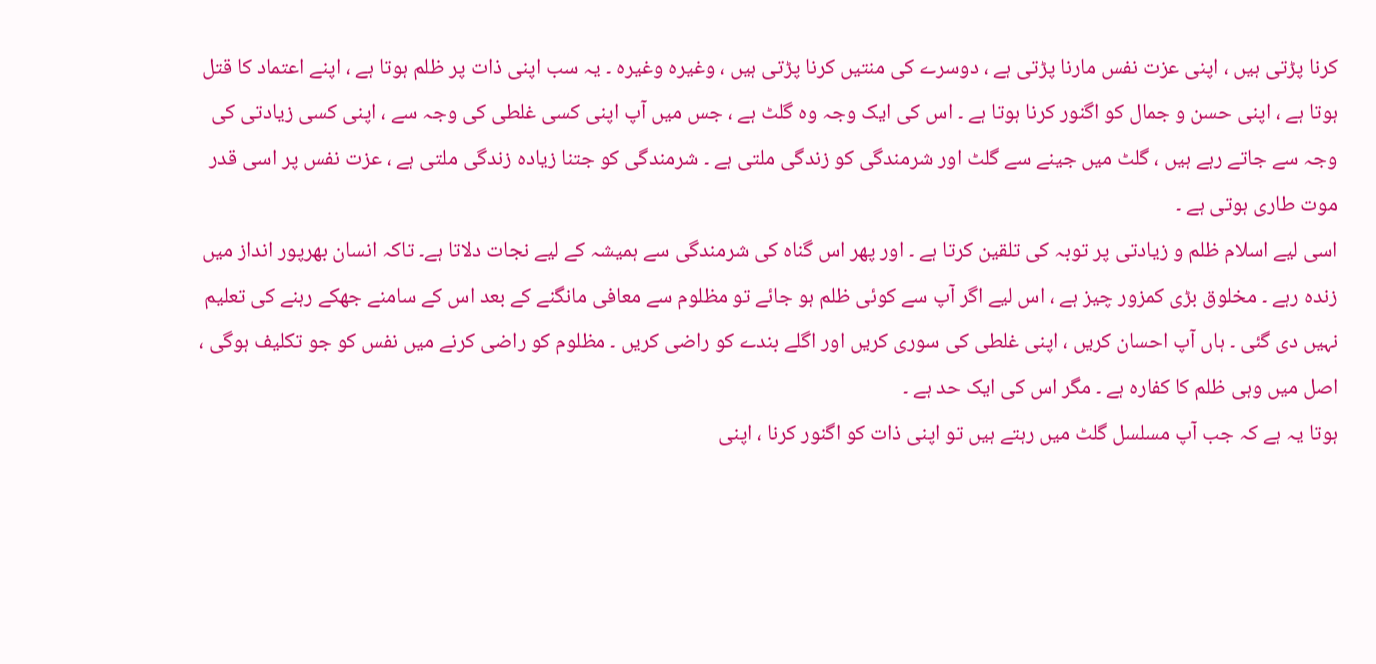کرنا پڑتی ہیں ، اپنی عزت نفس مارنا پڑتی ہے ، دوسرے کی منتیں کرنا پڑتی ہیں ، وغیرہ وغیرہ ۔ یہ سب اپنی ذات پر ظلم ہوتا ہے ، اپنے اعتماد کا قتل ہوتا ہے ، اپنی حسن و جمال کو اگنور کرنا ہوتا ہے ۔ اس کی ایک وجہ وہ گلٹ ہے ، جس میں آپ اپنی کسی غلطی کی وجہ سے ، اپنی کسی زیادتی کی وجہ سے جاتے رہے ہیں ، گلٹ میں جینے سے گلٹ اور شرمندگی کو زندگی ملتی ہے ۔ شرمندگی کو جتنا زیادہ زندگی ملتی ہے ، عزت نفس پر اسی قدر موت طاری ہوتی ہے ۔
اسی لیے اسلام ظلم و زیادتی پر توبہ کی تلقین کرتا ہے ۔ اور پھر اس گناہ کی شرمندگی سے ہمیشہ کے لیے نجات دلاتا ہے۔ تاکہ انسان بھرپور انداز میں زندہ رہے ۔ مخلوق بڑی کمزور چیز ہے ، اس لیے اگر آپ سے کوئی ظلم ہو جائے تو مظلوم سے معافی مانگنے کے بعد اس کے سامنے جھکے رہنے کی تعلیم نہیں دی گئی ۔ ہاں آپ احسان کریں ، اپنی غلطی کی سوری کریں اور اگلے بندے کو راضی کریں ۔ مظلوم کو راضی کرنے میں نفس کو جو تکلیف ہوگی ، اصل میں وہی ظلم کا کفارہ ہے ۔ مگر اس کی ایک حد ہے ۔
ہوتا یہ ہے کہ جب آپ مسلسل گلٹ میں رہتے ہیں تو اپنی ذات کو اگنور کرنا ، اپنی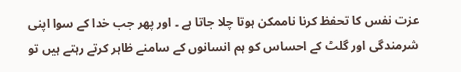عزت نفس کا تحفظ کرنا ناممکن ہوتا چلا جاتا ہے ۔ اور پھر جب خدا کے سوا اپنی شرمندگی اور گلٹ کے احساس کو ہم انسانوں کے سامنے ظاہر کرتے رہتے ہیں تو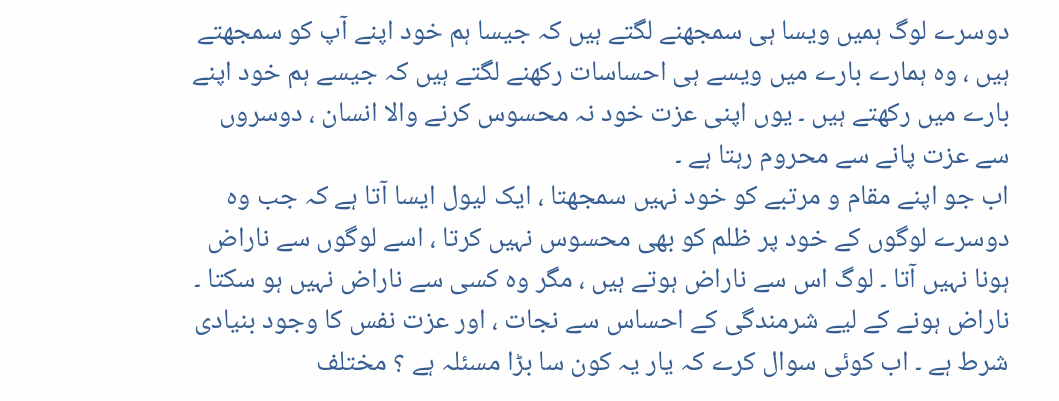دوسرے لوگ ہمیں ویسا ہی سمجھنے لگتے ہیں کہ جیسا ہم خود اپنے آپ کو سمجھتے ہیں ، وہ ہمارے بارے میں ویسے ہی احساسات رکھنے لگتے ہیں کہ جیسے ہم خود اپنے بارے میں رکھتے ہیں ۔ یوں اپنی عزت خود نہ محسوس کرنے والا انسان ، دوسروں سے عزت پانے سے محروم رہتا ہے ۔
اب جو اپنے مقام و مرتبے کو خود نہیں سمجھتا ، ایک لیول ایسا آتا ہے کہ جب وہ دوسرے لوگوں کے خود پر ظلم کو بھی محسوس نہیں کرتا ، اسے لوگوں سے ناراض ہونا نہیں آتا ۔ لوگ اس سے ناراض ہوتے ہیں ، مگر وہ کسی سے ناراض نہیں ہو سکتا ۔ ناراض ہونے کے لیے شرمندگی کے احساس سے نجات ، اور عزت نفس کا وجود بنیادی شرط ہے ۔ اب کوئی سوال کرے کہ یار یہ کون سا بڑا مسئلہ ہے ؟ مختلف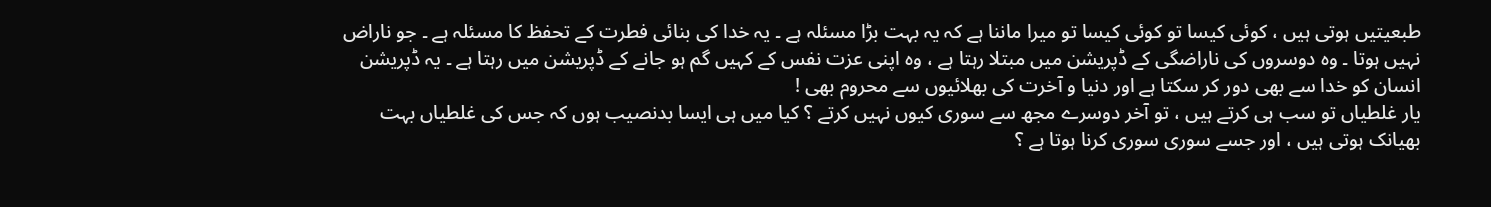طبعیتیں ہوتی ہیں ، کوئی کیسا تو کوئی کیسا تو میرا ماننا ہے کہ یہ بہت بڑا مسئلہ ہے ۔ یہ خدا کی بنائی فطرت کے تحفظ کا مسئلہ ہے ۔ جو ناراض نہیں ہوتا ۔ وہ دوسروں کی ناراضگی کے ڈپریشن میں مبتلا رہتا ہے ، وہ اپنی عزت نفس کے کہیں گم ہو جانے کے ڈپریشن میں رہتا ہے ۔ یہ ڈپریشن انسان کو خدا سے بھی دور کر سکتا ہے اور دنیا و آخرت کی بھلائیوں سے محروم بھی !
یار غلطیاں تو سب ہی کرتے ہیں ، تو آخر دوسرے مجھ سے سوری کیوں نہیں کرتے ؟ کیا میں ہی ایسا بدنصیب ہوں کہ جس کی غلطیاں بہت بھیانک ہوتی ہیں ، اور جسے سوری سوری کرنا ہوتا ہے ؟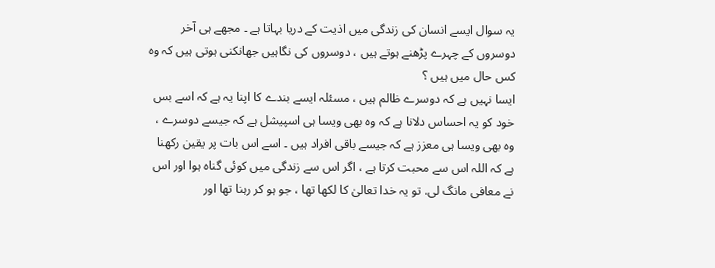یہ سوال ایسے انسان کی زندگی میں اذیت کے دریا بہاتا ہے ۔ مجھے ہی آخر دوسروں کے چہرے پڑھنے ہوتے ہیں ، دوسروں کی نگاہیں جھانکنی ہوتی ہیں کہ وہ کس حال میں ہیں ؟
ایسا نہیں ہے کہ دوسرے ظالم ہیں ، مسئلہ ایسے بندے کا اپنا یہ ہے کہ اسے بس خود کو یہ احساس دلانا ہے کہ وہ بھی ویسا ہی اسپیشل ہے کہ جیسے دوسرے ، وہ بھی ویسا ہی معزز ہے کہ جیسے باقی افراد ہیں ۔ اسے اس بات پر یقین رکھنا ہے کہ اللہ اس سے محبت کرتا ہے ، اگر اس سے زندگی میں کوئی گناہ ہوا اور اس نے معافی مانگ لی. تو یہ خدا تعالیٰ کا لکھا تھا ، جو ہو کر رہنا تھا اور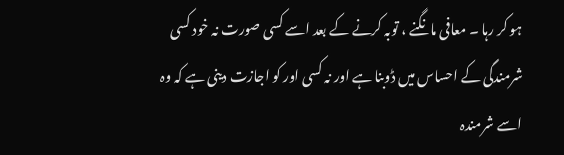ہو کر رہا ۔ معافی مانگنے ، توبہ کرنے کے بعد اسے کسی صورت نہ خود کسی شرمندگی کے احساس میں ڈوبنا ہے اور نہ کسی اور کو اجازت دینی ہے کہ وہ اسے شرمندہ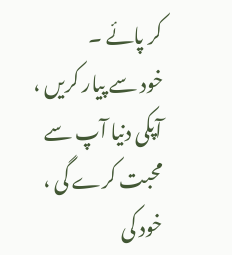کر پائے ۔
خود سے پیار کریں ، آپکی دنیا آپ سے محبت کرے گی ، خود کی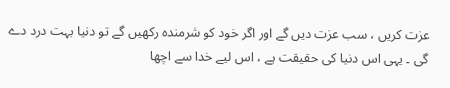عزت کریں ، سب عزت دیں گے اور اگر خود کو شرمندہ رکھیں گے تو دنیا بہت درد دے گی ۔ یہی اس دنیا کی حقیقت ہے ، اس لیے خدا سے اچھا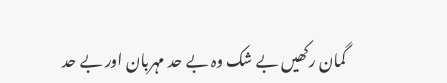گمان رکھیں بے شک وہ بے حد مہربان اور بے حد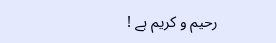رحیم و کریم ہے !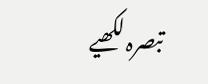تبصرہ لکھیے